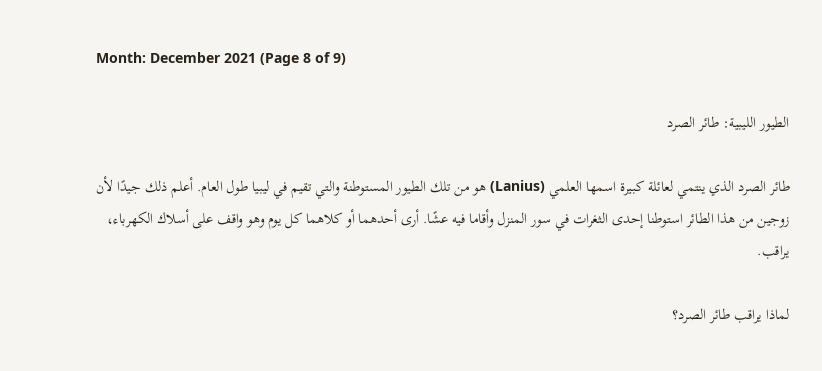Month: December 2021 (Page 8 of 9)

الطيور الليبية: طائر الصرد

طائر الصرد الذي ينتمي لعائلة كبيرة اسمها العلمي (Lanius) هو من تلك الطيور المستوطنة والتي تقيم في ليبيا طول العام. أعلم ذلك جيدًا لأن زوجين من هذا الطائر استوطنا إحدى الثغرات في سور المنزل وأقاما فيه عشًا. أرى أحدهما أو كلاهما كل يوم وهو واقف على أسلاك الكهرباء، يراقب.

لماذا يراقب طائر الصرد؟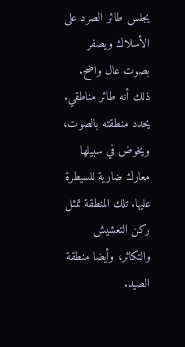يجلس طائر الصرد على الأسلاك ويصفر بصوت عال واضح. ذلك أنه طائر مناطقي. يحدد منطقته بالصوت، ويخوض في سبيلها معارك ضارية للسيطرة عليها. تلك المنطقة تمثل ركن التعشيش والتكاثر، وأيضا منطقة الصيد.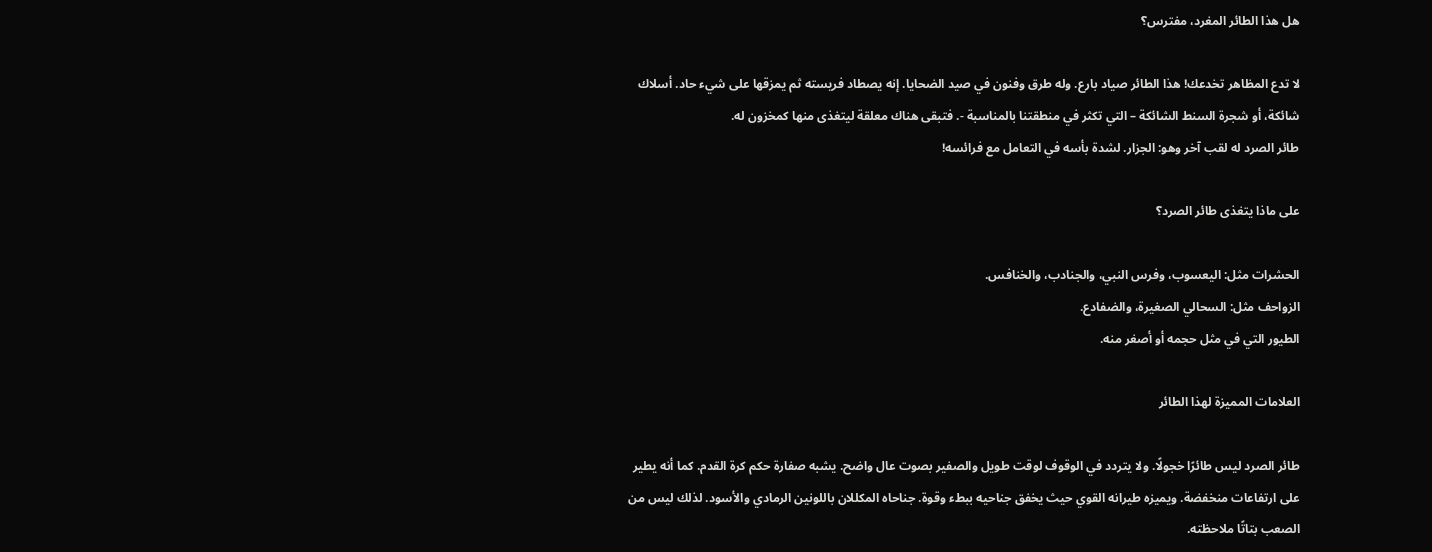هل هذا الطائر المغرد، مفترس؟

لا تدع المظاهر تخدعك! هذا الطائر صياد بارع. وله طرق وفنون في صيد الضحايا. إنه يصطاد فريسته ثم يمزقها على شيء حاد. أسلاك شائكة، أو شجرة السنط الشائكة – التي تكثر في منطقتنا بالمناسبة -. فتبقى هناك معلقة ليتغذى منها كمخزون له.
طائر الصرد له لقب آخر وهو: الجزار. لشدة بأسه في التعامل مع فرائسه!

على ماذا يتغذى طائر الصرد؟

الحشرات مثل: اليعسوب، وفرس النبي، والجنادب، والخنافس.
الزواحف مثل: السحالي الصغيرة، والضفادع.
الطيور التي في مثل حجمه أو أصغر منه.

العلامات المميزة لهذا الطائر

طائر الصرد ليس طائرًا خجولًا. ولا يتردد في الوقوف لوقت طويل والصفير بصوت عال واضح. يشبه صفارة حكم كرة القدم. كما أنه يطير على ارتفاعات منخفضة. ويميزه طيرانه القوي حيث يخفق جناحيه ببطء وقوة. جناحاه المكللان باللونين الرمادي والأسود. لذلك ليس من الصعب بتاتًا ملاحظته.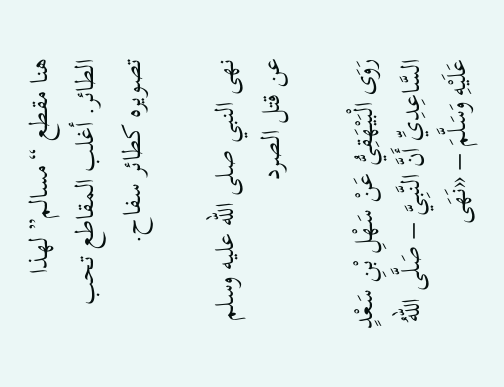هنا مقطع “مسالم” لهذا الطائر. أغلب المقاطع تحب تصويره كطائر سفاح.

نهى النبي صلى الله عليه وسلم عن قتل الصرد

رَوَى الْبَيْهَقِيُّ عَنْ سَهْلِ بْنِ سَعْدٍ السَّاعِدِيِّ أَنَّ النَّبِيَّ – صَلَّى اللهُ عَلَيْهِ وَسَلَّمَ – «نَهَى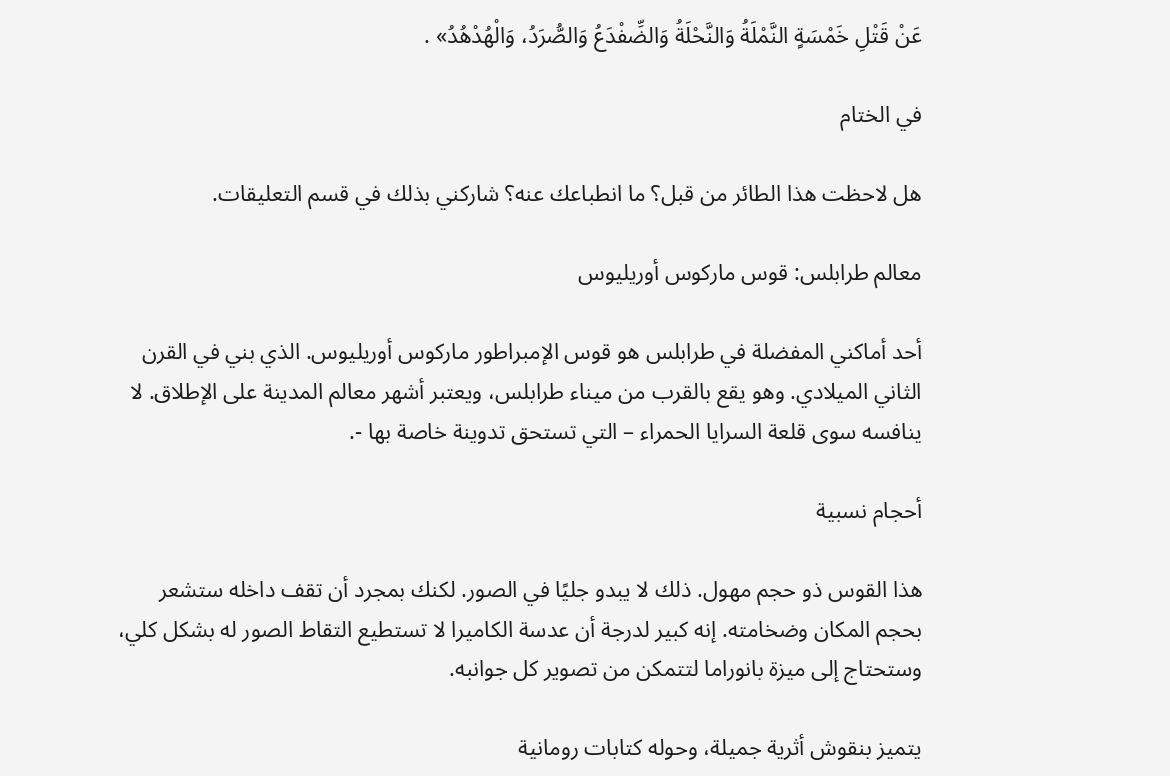عَنْ قَتْلِ خَمْسَةٍ النَّمْلَةُ وَالنَّحْلَةُ وَالضِّفْدَعُ وَالصُّرَدُ، وَالْهُدْهُدُ» .

في الختام

هل لاحظت هذا الطائر من قبل؟ ما انطباعك عنه؟ شاركني بذلك في قسم التعليقات.

معالم طرابلس: قوس ماركوس أوريليوس

أحد أماكني المفضلة في طرابلس هو قوس الإمبراطور ماركوس أوريليوس. الذي بني في القرن الثاني الميلادي. وهو يقع بالقرب من ميناء طرابلس، ويعتبر أشهر معالم المدينة على الإطلاق. لا ينافسه سوى قلعة السرايا الحمراء – التي تستحق تدوينة خاصة بها -.

أحجام نسبية

هذا القوس ذو حجم مهول. ذلك لا يبدو جليًا في الصور. لكنك بمجرد أن تقف داخله ستشعر بحجم المكان وضخامته. إنه كبير لدرجة أن عدسة الكاميرا لا تستطيع التقاط الصور له بشكل كلي، وستحتاج إلى ميزة بانوراما لتتمكن من تصوير كل جوانبه.

يتميز بنقوش أثرية جميلة، وحوله كتابات رومانية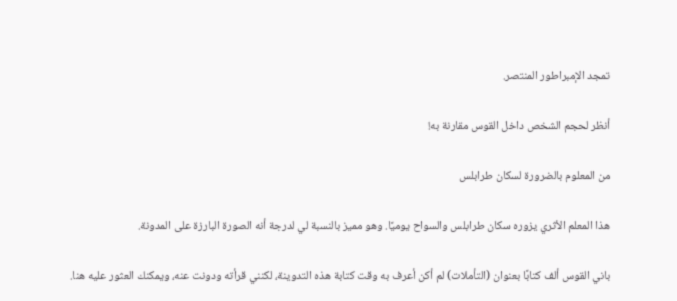تمجد الإمبراطور المنتصر.

أنظر لحجم الشخص داخل القوس مقارنة به!

من المعلوم بالضرورة لسكان طرابلس

هذا المعلم الأثري يزوره سكان طرابلس والسواح يوميًا. وهو مميز بالنسبة لي لدرجة أنه الصورة البارزة على المدونة.

باني القوس ألف كتابًا بعنوان (التأملات) لم أكن أعرف به وقت كتابة هذه التدوينة، لكنني قرأته ودونت عنه، ويمكنك العثور عليه هنا.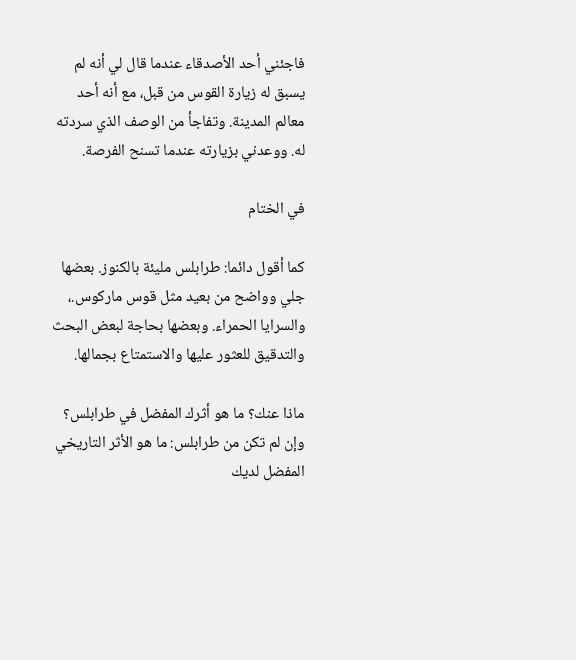فاجئني أحد الأصدقاء عندما قال لي أنه لم يسبق له زيارة القوس من قبل، مع أنه أحد معالم المدينة. وتفاجأ من الوصف الذي سردته له. ووعدني بزيارته عندما تسنح الفرصة.

في الختام

كما أقول دائما: طرابلس مليئة بالكنوز. بعضها جلي وواضح من بعيد مثل قوس ماركوس.، والسرايا الحمراء. وبعضها بحاجة لبعض البحث والتدقيق للعثور عليها والاستمتاع بجمالها.

ماذا عنك؟ ما هو أثرك المفضل في طرابلس؟ وإن لم تكن من طرابلس: ما هو الأثر التاريخي المفضل لديك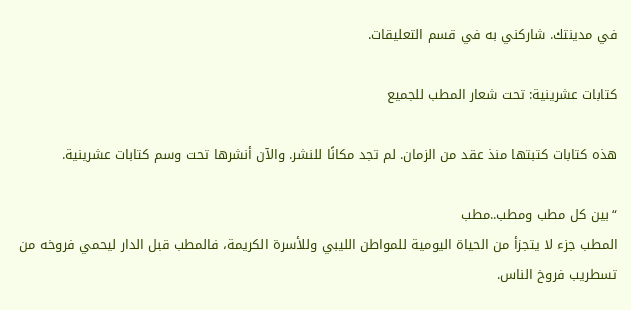في مدينتك. شاركني به في قسم التعليقات.

كتابات عشرينية: تحت شعار المطب للجميع

هذه كتابات كتبتها منذ عقد من الزمان. لم تجد مكانًا للنشر. والآن أنشرها تحت وسم كتابات عشرينية.

“بين كل مطب ومطب..مطب
المطب جزء لا يتجزأ من الحياة اليومية للمواطن الليبي وللأسرة الكريمة، فالمطب قبل الدار ليحمي فروخه من تسطريب فروخ الناس.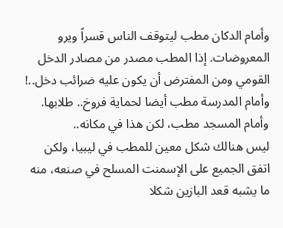وأمام الدكان مطب ليتوقف الناس قسراً ويرو المعروضات. إذا المطب مصدر من مصادر الدخل القومي ومن المفترض أن يكون عليه ضرائب دخل..!
وأمام المدرسة مطب أيضا لحماية فروخ.. طلابها.
وأمام المسجد مطب، لكن هذا في مكانه..
ليس هنالك شكل معين للمطب في ليبيا، ولكن اتفق الجميع على الإسمنت المسلح في صنعه، منه ما يشبه قعد البازين شكلا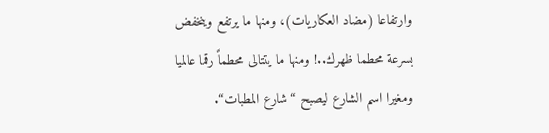وارتفاعا (مضاد العكاريات)، ومنها ما يرتفع وينخفض بسرعة محطما ظهرك..! ومنها ما يتتالى محطماً رقما عالميا ومغيرا اسم الشارع ليصبح “شارع المطبات“.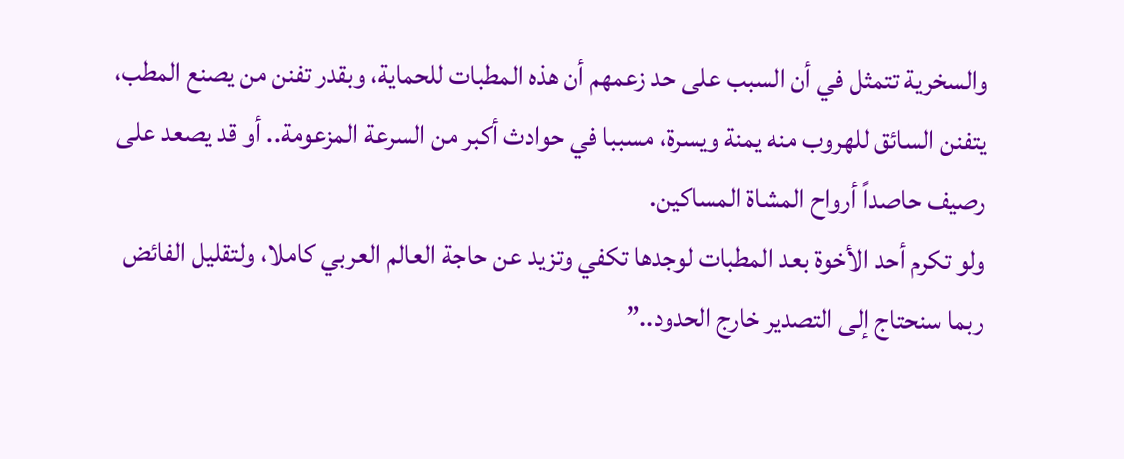والسخرية تتمثل في أن السبب على حد زعمهم أن هذه المطبات للحماية، وبقدر تفنن من يصنع المطب، يتفنن السائق للهروب منه يمنة ويسرة، مسببا في حوادث أكبر من السرعة المزعومة.. أو قد يصعد على رصيف حاصداً أرواح المشاة المساكين.
ولو تكرم أحد الأخوة بعد المطبات لوجدها تكفي وتزيد عن حاجة العالم العربي كاملا، ولتقليل الفائض ربما سنحتاج إلى التصدير خارج الحدود..”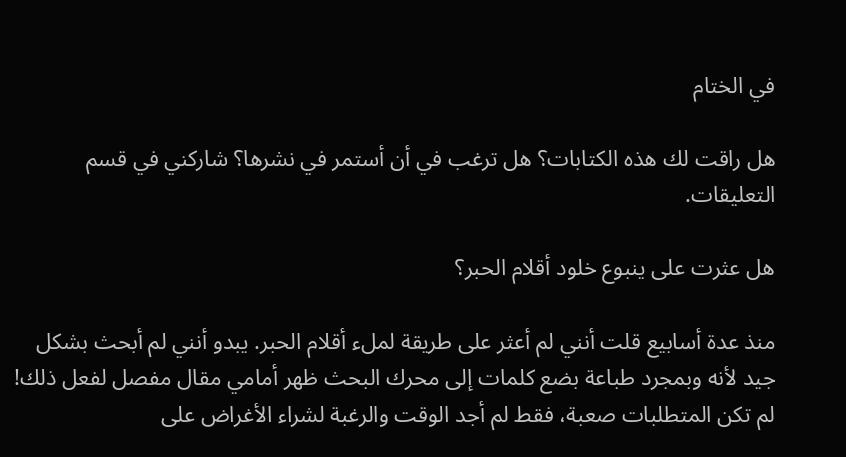في الختام

هل راقت لك هذه الكتابات؟ هل ترغب في أن أستمر في نشرها؟ شاركني في قسم التعليقات.

هل عثرت على ينبوع خلود أقلام الحبر؟

منذ عدة أسابيع قلت أنني لم أعثر على طريقة لملء أقلام الحبر. يبدو أنني لم أبحث بشكل جيد لأنه وبمجرد طباعة بضع كلمات إلى محرك البحث ظهر أمامي مقال مفصل لفعل ذلك! لم تكن المتطلبات صعبة، فقط لم أجد الوقت والرغبة لشراء الأغراض على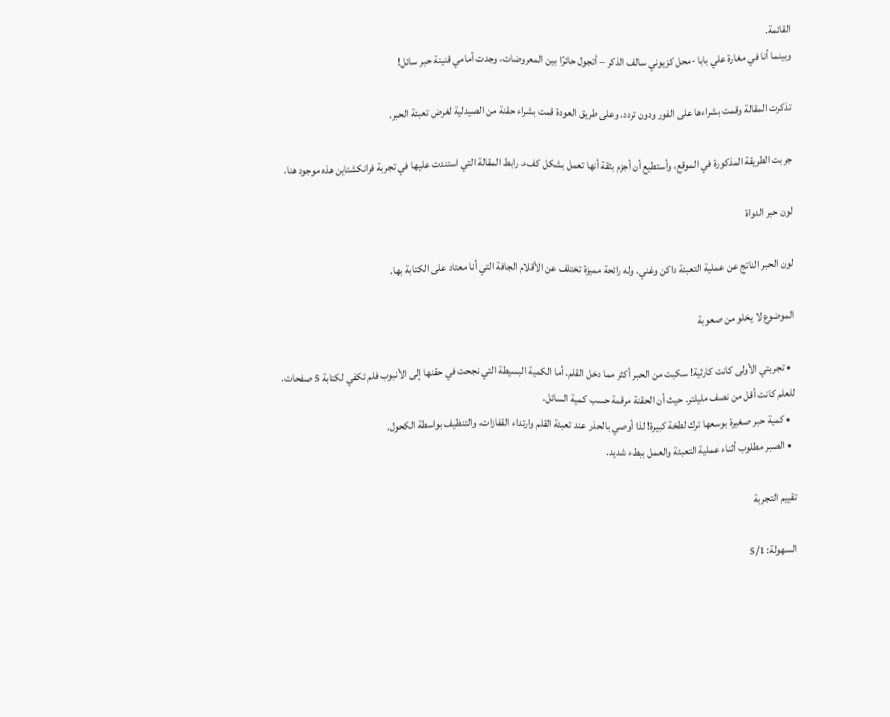القائمة.
وبينما أنا في مغارة علي بابا -محل كزيوني سالف الذكر – أتجول حائرًا بين المعروضات، وجدت أمامي قنينة حبر سائل!

تذكرت المقالة وقمت بشراءها على الفور ودون تردد. وعلى طريق العودة قمت بشراء حقنة من الصيدلية لغرض تعبئة الحبر.

جربت الطريقة المذكورة في الموقع، وأستطيع أن أجزم بثقة أنها تعمل بشكل كفء. رابط المقالة التي استندت عليها في تجربة فرانكشتاين هذه موجود هنا.

لون حبر الدواة

لون الحبر الناتج عن عملية التعبئة داكن وغني. وله رائحة مميزة تختلف عن الأقلام الجافة التي أنا معتاد على الكتابة بها.

الموضوع لا يخلو من صعوبة

  • تجربتي الأولى كانت كارثية! سكبت من الحبر أكثر مما دخل القلم. أما الكمية البسيطة التي نجحت في حقنها إلى الأنبوب فلم تكفي لكتابة 5 صفحات. للعلم كانت أقل من نصف مليلتر. حيث أن الحقنة مرقمة حسب كمية السائل.
  • كمية حبر صغيرة بوسعها ترك لطخة كبيرة! لذا أوصي بالحذر عند تعبئة القلم وارتداء القفازات، والتنظيف بواسطة الكحول.
  • الصبر مطلوب أثناء عملية التعبئة والعمل ببطء شديد.

تقييم التجربة

السهولة: 5/1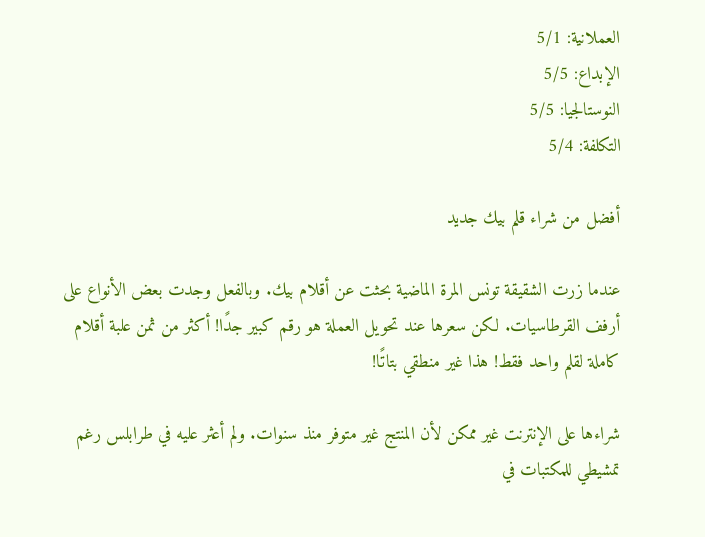العملانية: 5/1
الإبداع: 5/5
النوستالجيا: 5/5
التكلفة: 5/4

أفضل من شراء قلم بيك جديد

عندما زرت الشقيقة تونس المرة الماضية بحثت عن أقلام بيك. وبالفعل وجدت بعض الأنواع على أرفف القرطاسيات. لكن سعرها عند تحويل العملة هو رقم كبير جدًا! أكثر من ثمن علبة أقلام كاملة لقلم واحد فقط! هذا غير منطقي بتاتًا!

شراءها على الإنترنت غير ممكن لأن المنتج غير متوفر منذ سنوات. ولم أعثر عليه في طرابلس رغم تمشيطي للمكتبات في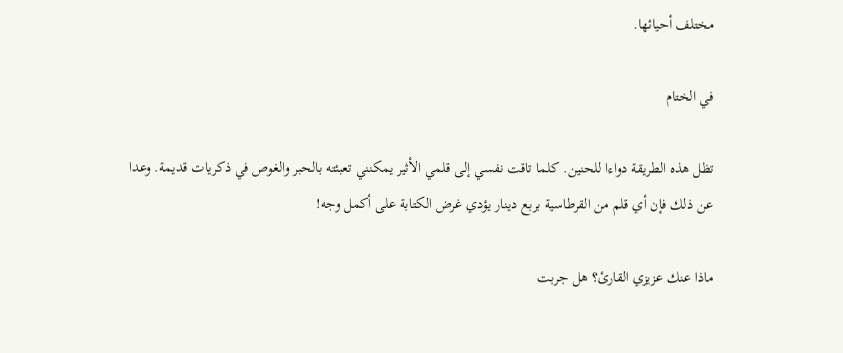مختلف أحيائها.

في الختام

تظل هذه الطريقة دواءا للحنين. كلما تاقت نفسي إلى قلمي الأثير يمكنني تعبئته بالحبر والغوص في ذكريات قديمة. وعدا عن ذلك فإن أي قلم من القرطاسية بربع دينار يؤدي غرض الكتابة على أكمل وجه!

ماذا عنك عزيزي القارئ؟ هل جربت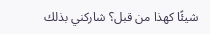شيئًا كهذا من قبل؟ شاركني بذلك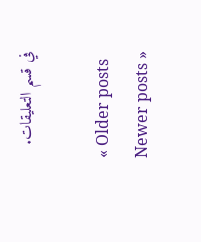في قسم التعليقات.

« Older posts Newer posts »